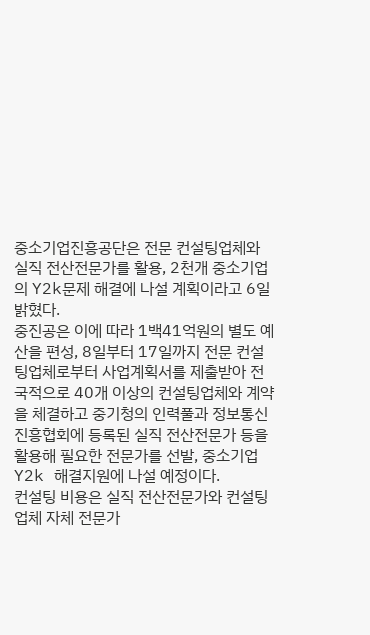중소기업진흥공단은 전문 컨설팅업체와 실직 전산전문가를 활용, 2천개 중소기업의 Y2k문제 해결에 나설 계획이라고 6일 밝혔다.
중진공은 이에 따라 1백41억원의 별도 예산을 편성, 8일부터 17일까지 전문 컨설팅업체로부터 사업계획서를 제출받아 전국적으로 40개 이상의 컨설팅업체와 계약을 체결하고 중기청의 인력풀과 정보통신진흥협회에 등록된 실직 전산전문가 등을 활용해 필요한 전문가를 선발, 중소기업 Y2k 해결지원에 나설 예정이다.
컨설팅 비용은 실직 전산전문가와 컨설팅업체 자체 전문가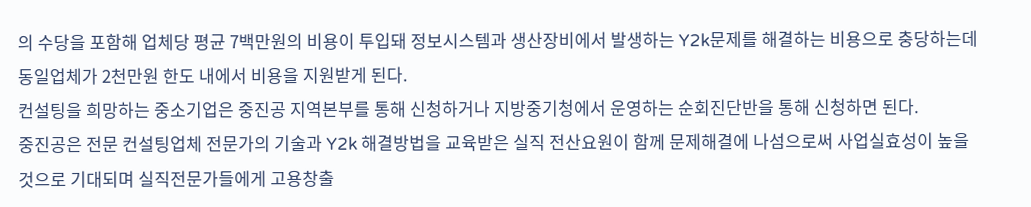의 수당을 포함해 업체당 평균 7백만원의 비용이 투입돼 정보시스템과 생산장비에서 발생하는 Y2k문제를 해결하는 비용으로 충당하는데 동일업체가 2천만원 한도 내에서 비용을 지원받게 된다.
컨설팅을 희망하는 중소기업은 중진공 지역본부를 통해 신청하거나 지방중기청에서 운영하는 순회진단반을 통해 신청하면 된다.
중진공은 전문 컨설팅업체 전문가의 기술과 Y2k 해결방법을 교육받은 실직 전산요원이 함께 문제해결에 나섬으로써 사업실효성이 높을 것으로 기대되며 실직전문가들에게 고용창출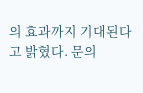의 효과까지 기대된다고 밝혔다. 문의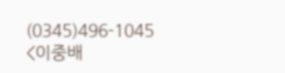(0345)496-1045
<이중배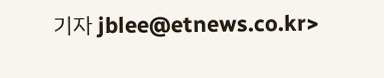기자 jblee@etnews.co.kr>